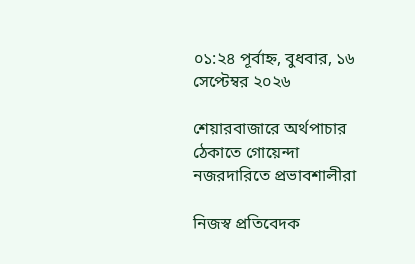০১:২৪ পূর্বাহ্ন, বুধবার, ১৬ সেপ্টেম্বর ২০২৬

শেয়ারবাজারে অর্থপাচার ঠেকাতে গোয়েন্দা নজরদারিতে প্রভাবশালীরা

নিজস্ব প্রতিবেদক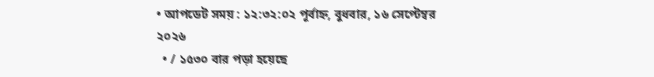• আপডেট সময় : ১২:৩২:০২ পূর্বাহ্ন, বুধবার, ১৬ সেপ্টেম্বর ২০২৬
  • / ১৫৩০ বার পড়া হয়েছে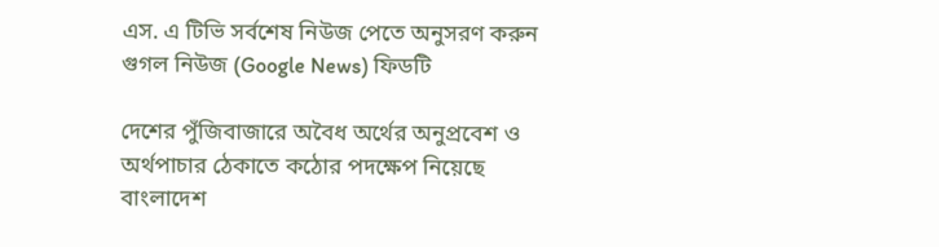এস. এ টিভি সর্বশেষ নিউজ পেতে অনুসরণ করুন গুগল নিউজ (Google News) ফিডটি

দেশের পুঁজিবাজারে অবৈধ অর্থের অনুপ্রবেশ ও অর্থপাচার ঠেকাতে কঠোর পদক্ষেপ নিয়েছে বাংলাদেশ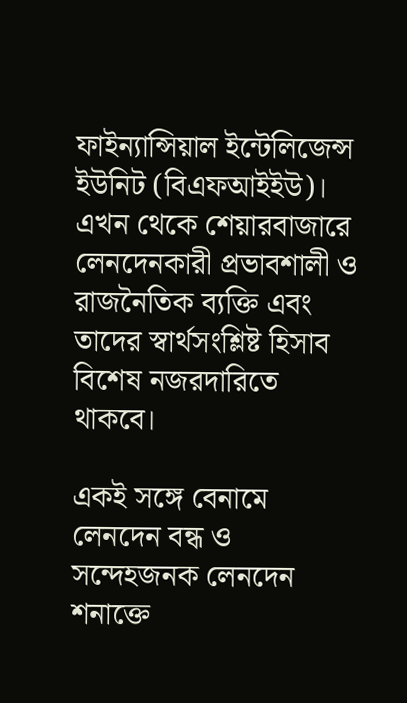ফাইন্যান্সিয়াল ইন্টেলিজেন্স ইউনিট (বিএফআইইউ)। এখন থেকে শেয়ারবাজারে লেনদেনকারী প্রভাবশালী ও রাজনৈতিক ব্যক্তি এবং তাদের স্বার্থসংশ্লিষ্ট হিসাব বিশেষ নজরদারিতে থাকবে।

একই সঙ্গে বেনামে লেনদেন বন্ধ ও সন্দেহজনক লেনদেন শনাক্তে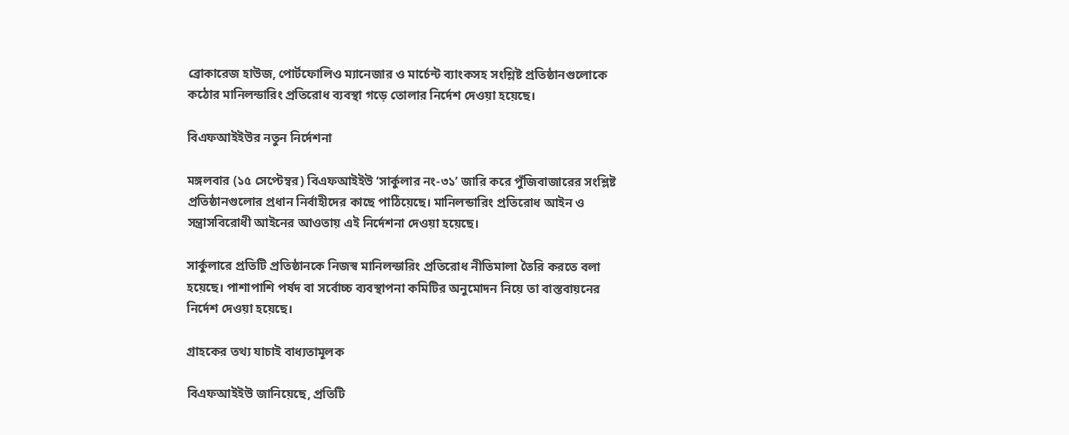ব্রোকারেজ হাউজ, পোর্টফোলিও ম্যানেজার ও মার্চেন্ট ব্যাংকসহ সংশ্লিষ্ট প্রতিষ্ঠানগুলোকে কঠোর মানিলন্ডারিং প্রতিরোধ ব্যবস্থা গড়ে তোলার নির্দেশ দেওয়া হয়েছে।

বিএফআইইউর নতুন নির্দেশনা

মঙ্গলবার (১৫ সেপ্টেম্বর) বিএফআইইউ ‘সার্কুলার নং-৩১’ জারি করে পুঁজিবাজারের সংশ্লিষ্ট প্রতিষ্ঠানগুলোর প্রধান নির্বাহীদের কাছে পাঠিয়েছে। মানিলন্ডারিং প্রতিরোধ আইন ও সন্ত্রাসবিরোধী আইনের আওতায় এই নির্দেশনা দেওয়া হয়েছে।

সার্কুলারে প্রতিটি প্রতিষ্ঠানকে নিজস্ব মানিলন্ডারিং প্রতিরোধ নীতিমালা তৈরি করতে বলা হয়েছে। পাশাপাশি পর্ষদ বা সর্বোচ্চ ব্যবস্থাপনা কমিটির অনুমোদন নিয়ে তা বাস্তবায়নের নির্দেশ দেওয়া হয়েছে।

গ্রাহকের তথ্য যাচাই বাধ্যতামূলক

বিএফআইইউ জানিয়েছে, প্রতিটি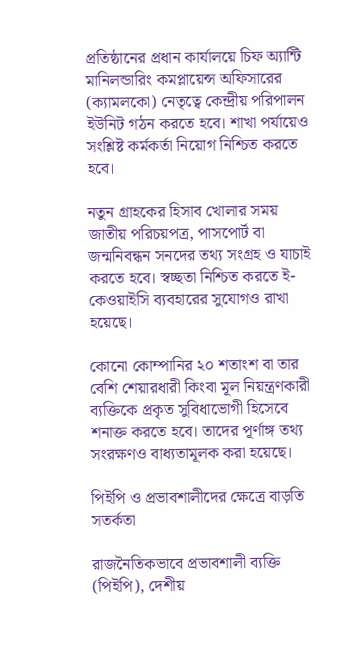প্রতিষ্ঠানের প্রধান কার্যালয়ে চিফ অ্যান্টি মানিলন্ডারিং কমপ্লায়েন্স অফিসারের (ক্যামলকো) নেতৃত্বে কেন্দ্রীয় পরিপালন ইউনিট গঠন করতে হবে। শাখা পর্যায়েও সংশ্লিষ্ট কর্মকর্তা নিয়োগ নিশ্চিত করতে হবে।

নতুন গ্রাহকের হিসাব খোলার সময় জাতীয় পরিচয়পত্র, পাসপোর্ট বা জন্মনিবন্ধন সনদের তথ্য সংগ্রহ ও যাচাই করতে হবে। স্বচ্ছতা নিশ্চিত করতে ই-কেওয়াইসি ব্যবহারের সুযোগও রাখা হয়েছে।

কোনো কোম্পানির ২০ শতাংশ বা তার বেশি শেয়ারধারী কিংবা মূল নিয়ন্ত্রণকারী ব্যক্তিকে প্রকৃত সুবিধাভোগী হিসেবে শনাক্ত করতে হবে। তাদের পূর্ণাঙ্গ তথ্য সংরক্ষণও বাধ্যতামূলক করা হয়েছে।

পিইপি ও প্রভাবশালীদের ক্ষেত্রে বাড়তি সতর্কতা

রাজনৈতিকভাবে প্রভাবশালী ব্যক্তি (পিইপি), দেশীয়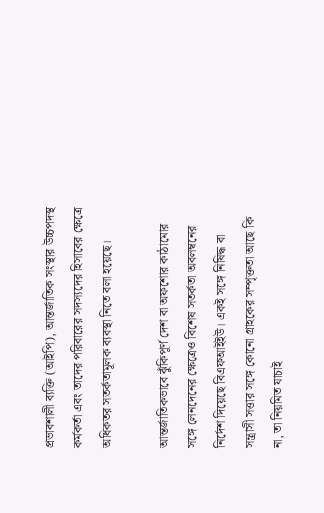প্রভাবশালী ব্যক্তি (আইপি), আন্তর্জাতিক সংস্থার উচ্চপদস্থ কর্মকর্তা এবং তাদের পরিবারের সদস্যদের হিসাবের ক্ষেত্রে অধিকতর সতর্কতামূলক ব্যবস্থা নিতে বলা হয়েছে।

আন্তর্জাতিকভাবে ঝুঁকিপূর্ণ দেশ বা অফশোর কাঠামোর সঙ্গে লেনদেনের ক্ষেত্রেও বিশেষ সতর্কতা অবলম্বনের নির্দেশ দিয়েছে বিএফআইইউ। একই সঙ্গে নিষিদ্ধ বা সন্ত্রাসী সত্তার সঙ্গে কোনো গ্রাহকের সম্পৃক্ততা আছে কি না, তা নিয়মিত যাচাই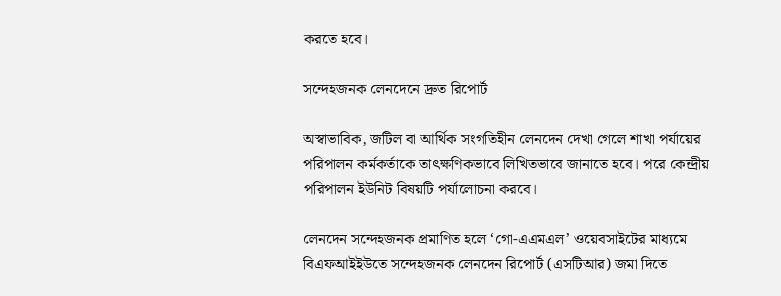করতে হবে।

সন্দেহজনক লেনদেনে দ্রুত রিপোর্ট

অস্বাভাবিক, জটিল বা আর্থিক সংগতিহীন লেনদেন দেখা গেলে শাখা পর্যায়ের পরিপালন কর্মকর্তাকে তাৎক্ষণিকভাবে লিখিতভাবে জানাতে হবে। পরে কেন্দ্রীয় পরিপালন ইউনিট বিষয়টি পর্যালোচনা করবে।

লেনদেন সন্দেহজনক প্রমাণিত হলে ‘গো-এএমএল’ ওয়েবসাইটের মাধ্যমে বিএফআইইউতে সন্দেহজনক লেনদেন রিপোর্ট (এসটিআর) জমা দিতে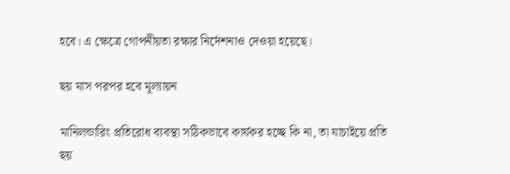হবে। এ ক্ষেত্রে গোপনীয়তা রক্ষার নির্দেশনাও দেওয়া হয়েছে।

ছয় মাস পরপর হবে মূল্যায়ন

মানিলন্ডারিং প্রতিরোধ ব্যবস্থা সঠিকভাবে কার্যকর হচ্ছে কি না, তা যাচাইয়ে প্রতি ছয়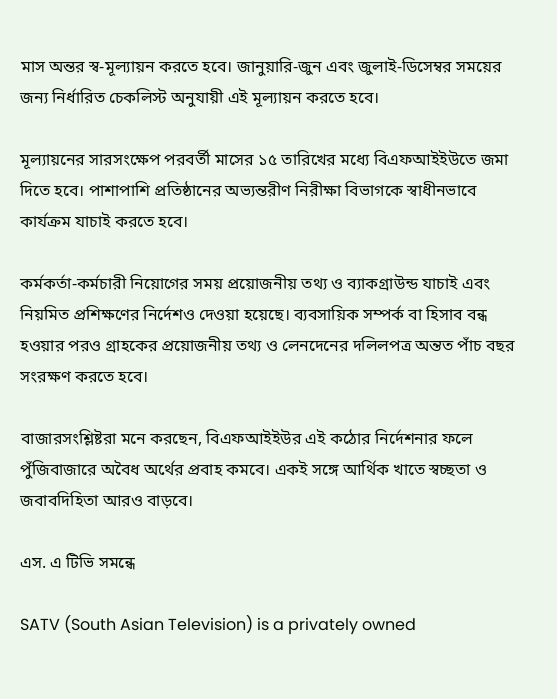মাস অন্তর স্ব-মূল্যায়ন করতে হবে। জানুয়ারি-জুন এবং জুলাই-ডিসেম্বর সময়ের জন্য নির্ধারিত চেকলিস্ট অনুযায়ী এই মূল্যায়ন করতে হবে।

মূল্যায়নের সারসংক্ষেপ পরবর্তী মাসের ১৫ তারিখের মধ্যে বিএফআইইউতে জমা দিতে হবে। পাশাপাশি প্রতিষ্ঠানের অভ্যন্তরীণ নিরীক্ষা বিভাগকে স্বাধীনভাবে কার্যক্রম যাচাই করতে হবে।

কর্মকর্তা-কর্মচারী নিয়োগের সময় প্রয়োজনীয় তথ্য ও ব্যাকগ্রাউন্ড যাচাই এবং নিয়মিত প্রশিক্ষণের নির্দেশও দেওয়া হয়েছে। ব্যবসায়িক সম্পর্ক বা হিসাব বন্ধ হওয়ার পরও গ্রাহকের প্রয়োজনীয় তথ্য ও লেনদেনের দলিলপত্র অন্তত পাঁচ বছর সংরক্ষণ করতে হবে।

বাজারসংশ্লিষ্টরা মনে করছেন, বিএফআইইউর এই কঠোর নির্দেশনার ফলে পুঁজিবাজারে অবৈধ অর্থের প্রবাহ কমবে। একই সঙ্গে আর্থিক খাতে স্বচ্ছতা ও জবাবদিহিতা আরও বাড়বে।

এস. এ টিভি সমন্ধে

SATV (South Asian Television) is a privately owned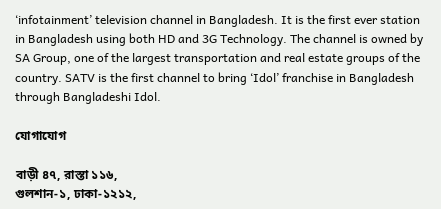‘infotainment’ television channel in Bangladesh. It is the first ever station in Bangladesh using both HD and 3G Technology. The channel is owned by SA Group, one of the largest transportation and real estate groups of the country. SATV is the first channel to bring ‘Idol’ franchise in Bangladesh through Bangladeshi Idol.

যোগাযোগ

বাড়ী ৪৭, রাস্তা ১১৬,
গুলশান-১, ঢাকা-১২১২,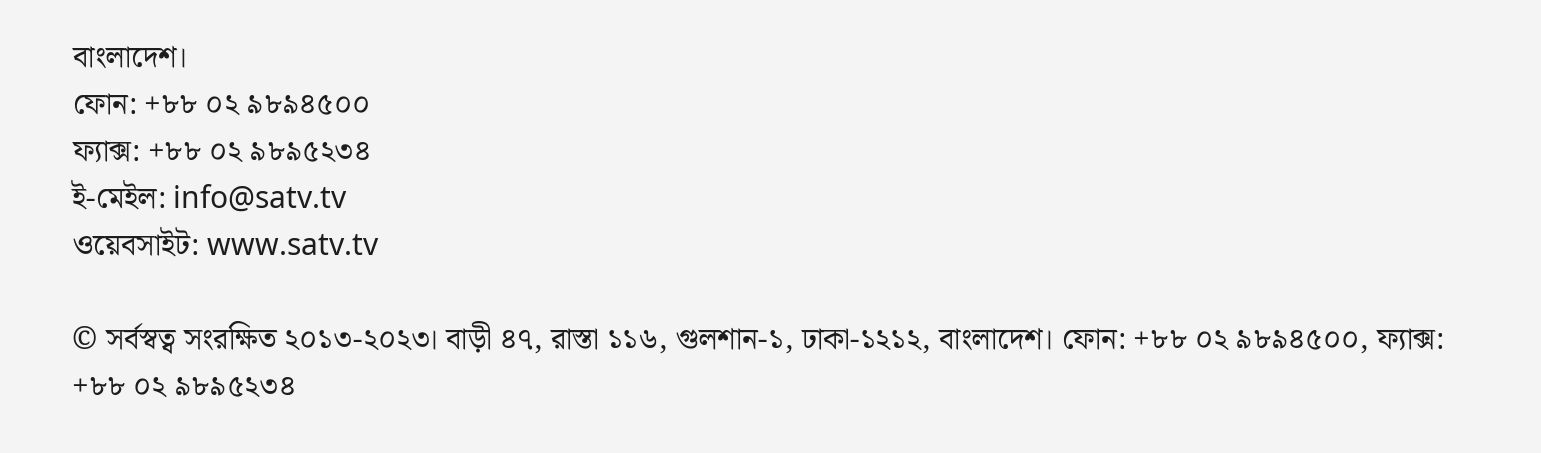বাংলাদেশ।
ফোন: +৮৮ ০২ ৯৮৯৪৫০০
ফ্যাক্স: +৮৮ ০২ ৯৮৯৫২৩৪
ই-মেইল: info@satv.tv
ওয়েবসাইট: www.satv.tv

© সর্বস্বত্ব সংরক্ষিত ২০১৩-২০২৩। বাড়ী ৪৭, রাস্তা ১১৬, গুলশান-১, ঢাকা-১২১২, বাংলাদেশ। ফোন: +৮৮ ০২ ৯৮৯৪৫০০, ফ্যাক্স: +৮৮ ০২ ৯৮৯৫২৩৪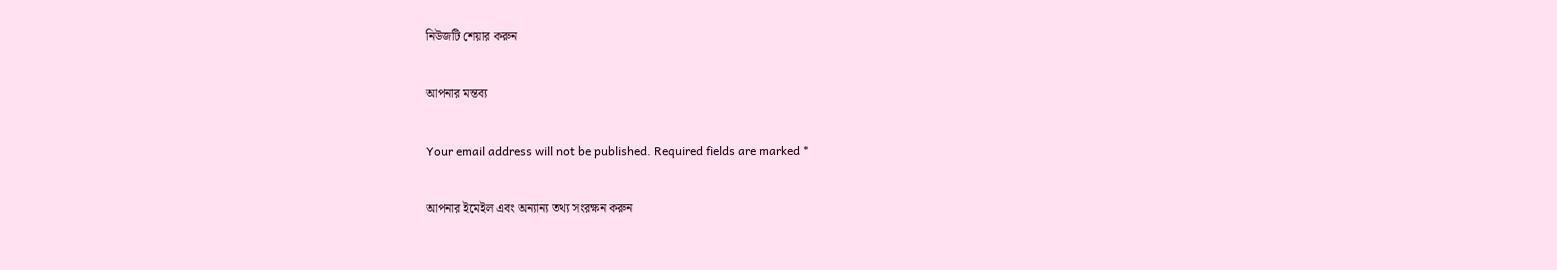নিউজটি শেয়ার করুন

আপনার মন্তব্য

Your email address will not be published. Required fields are marked *

আপনার ইমেইল এবং অন্যান্য তথ্য সংরক্ষন করুন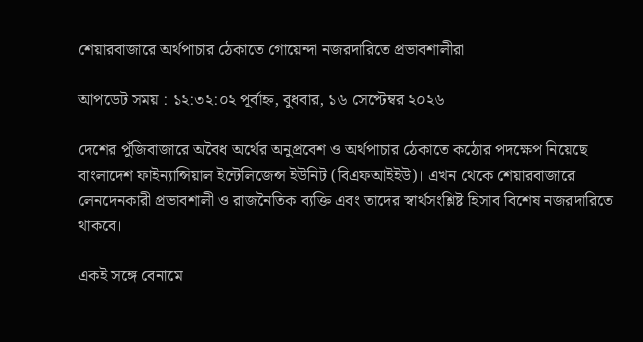শেয়ারবাজারে অর্থপাচার ঠেকাতে গোয়েন্দা নজরদারিতে প্রভাবশালীরা

আপডেট সময় : ১২:৩২:০২ পূর্বাহ্ন, বুধবার, ১৬ সেপ্টেম্বর ২০২৬

দেশের পুঁজিবাজারে অবৈধ অর্থের অনুপ্রবেশ ও অর্থপাচার ঠেকাতে কঠোর পদক্ষেপ নিয়েছে বাংলাদেশ ফাইন্যান্সিয়াল ইন্টেলিজেন্স ইউনিট (বিএফআইইউ)। এখন থেকে শেয়ারবাজারে লেনদেনকারী প্রভাবশালী ও রাজনৈতিক ব্যক্তি এবং তাদের স্বার্থসংশ্লিষ্ট হিসাব বিশেষ নজরদারিতে থাকবে।

একই সঙ্গে বেনামে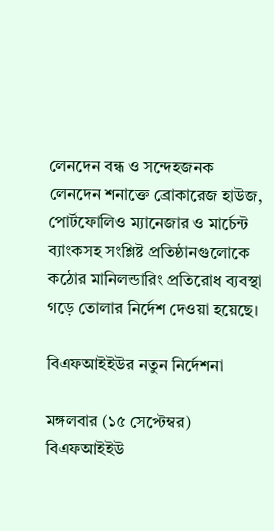লেনদেন বন্ধ ও সন্দেহজনক লেনদেন শনাক্তে ব্রোকারেজ হাউজ, পোর্টফোলিও ম্যানেজার ও মার্চেন্ট ব্যাংকসহ সংশ্লিষ্ট প্রতিষ্ঠানগুলোকে কঠোর মানিলন্ডারিং প্রতিরোধ ব্যবস্থা গড়ে তোলার নির্দেশ দেওয়া হয়েছে।

বিএফআইইউর নতুন নির্দেশনা

মঙ্গলবার (১৫ সেপ্টেম্বর) বিএফআইইউ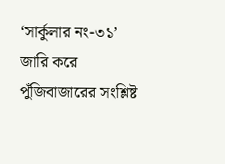‘সার্কুলার নং-৩১’ জারি করে পুঁজিবাজারের সংশ্লিষ্ট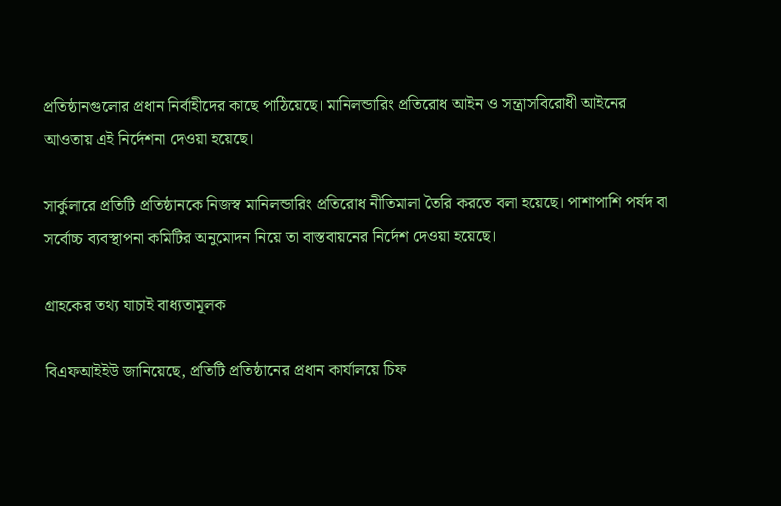প্রতিষ্ঠানগুলোর প্রধান নির্বাহীদের কাছে পাঠিয়েছে। মানিলন্ডারিং প্রতিরোধ আইন ও সন্ত্রাসবিরোধী আইনের আওতায় এই নির্দেশনা দেওয়া হয়েছে।

সার্কুলারে প্রতিটি প্রতিষ্ঠানকে নিজস্ব মানিলন্ডারিং প্রতিরোধ নীতিমালা তৈরি করতে বলা হয়েছে। পাশাপাশি পর্ষদ বা সর্বোচ্চ ব্যবস্থাপনা কমিটির অনুমোদন নিয়ে তা বাস্তবায়নের নির্দেশ দেওয়া হয়েছে।

গ্রাহকের তথ্য যাচাই বাধ্যতামূলক

বিএফআইইউ জানিয়েছে, প্রতিটি প্রতিষ্ঠানের প্রধান কার্যালয়ে চিফ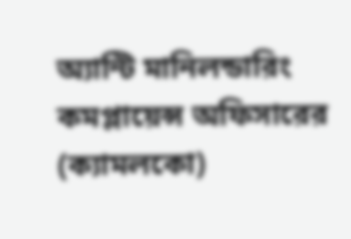অ্যান্টি মানিলন্ডারিং কমপ্লায়েন্স অফিসারের (ক্যামলকো)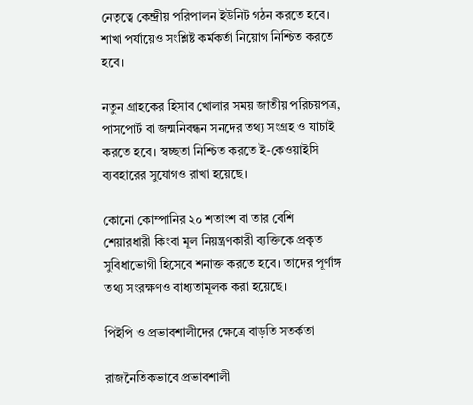নেতৃত্বে কেন্দ্রীয় পরিপালন ইউনিট গঠন করতে হবে। শাখা পর্যায়েও সংশ্লিষ্ট কর্মকর্তা নিয়োগ নিশ্চিত করতে হবে।

নতুন গ্রাহকের হিসাব খোলার সময় জাতীয় পরিচয়পত্র, পাসপোর্ট বা জন্মনিবন্ধন সনদের তথ্য সংগ্রহ ও যাচাই করতে হবে। স্বচ্ছতা নিশ্চিত করতে ই-কেওয়াইসি ব্যবহারের সুযোগও রাখা হয়েছে।

কোনো কোম্পানির ২০ শতাংশ বা তার বেশি শেয়ারধারী কিংবা মূল নিয়ন্ত্রণকারী ব্যক্তিকে প্রকৃত সুবিধাভোগী হিসেবে শনাক্ত করতে হবে। তাদের পূর্ণাঙ্গ তথ্য সংরক্ষণও বাধ্যতামূলক করা হয়েছে।

পিইপি ও প্রভাবশালীদের ক্ষেত্রে বাড়তি সতর্কতা

রাজনৈতিকভাবে প্রভাবশালী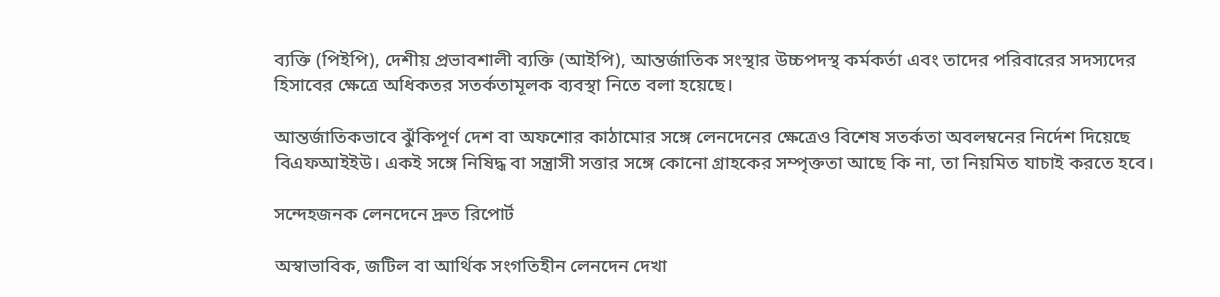ব্যক্তি (পিইপি), দেশীয় প্রভাবশালী ব্যক্তি (আইপি), আন্তর্জাতিক সংস্থার উচ্চপদস্থ কর্মকর্তা এবং তাদের পরিবারের সদস্যদের হিসাবের ক্ষেত্রে অধিকতর সতর্কতামূলক ব্যবস্থা নিতে বলা হয়েছে।

আন্তর্জাতিকভাবে ঝুঁকিপূর্ণ দেশ বা অফশোর কাঠামোর সঙ্গে লেনদেনের ক্ষেত্রেও বিশেষ সতর্কতা অবলম্বনের নির্দেশ দিয়েছে বিএফআইইউ। একই সঙ্গে নিষিদ্ধ বা সন্ত্রাসী সত্তার সঙ্গে কোনো গ্রাহকের সম্পৃক্ততা আছে কি না, তা নিয়মিত যাচাই করতে হবে।

সন্দেহজনক লেনদেনে দ্রুত রিপোর্ট

অস্বাভাবিক, জটিল বা আর্থিক সংগতিহীন লেনদেন দেখা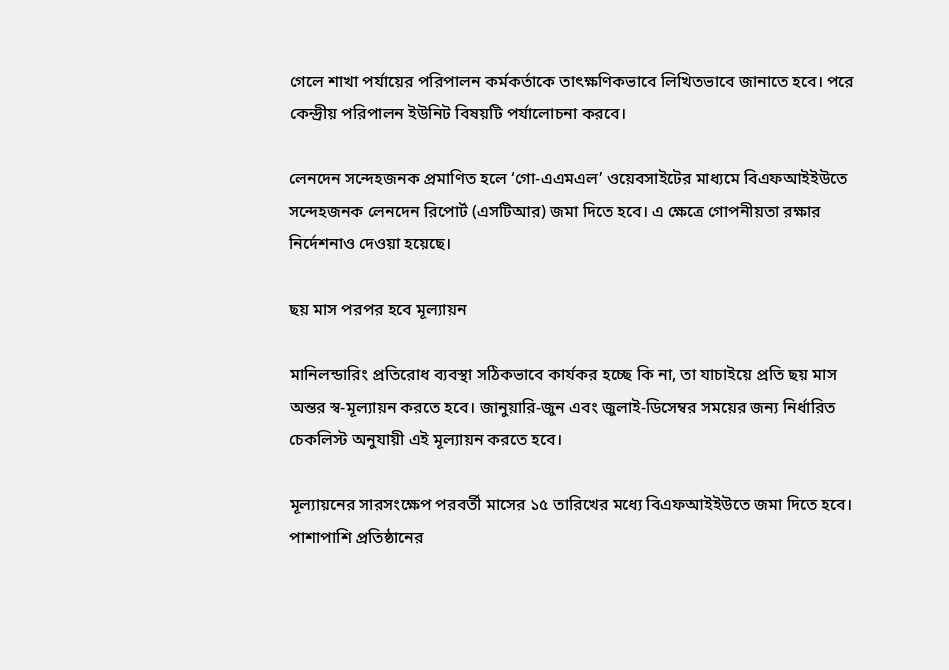গেলে শাখা পর্যায়ের পরিপালন কর্মকর্তাকে তাৎক্ষণিকভাবে লিখিতভাবে জানাতে হবে। পরে কেন্দ্রীয় পরিপালন ইউনিট বিষয়টি পর্যালোচনা করবে।

লেনদেন সন্দেহজনক প্রমাণিত হলে ‘গো-এএমএল’ ওয়েবসাইটের মাধ্যমে বিএফআইইউতে সন্দেহজনক লেনদেন রিপোর্ট (এসটিআর) জমা দিতে হবে। এ ক্ষেত্রে গোপনীয়তা রক্ষার নির্দেশনাও দেওয়া হয়েছে।

ছয় মাস পরপর হবে মূল্যায়ন

মানিলন্ডারিং প্রতিরোধ ব্যবস্থা সঠিকভাবে কার্যকর হচ্ছে কি না, তা যাচাইয়ে প্রতি ছয় মাস অন্তর স্ব-মূল্যায়ন করতে হবে। জানুয়ারি-জুন এবং জুলাই-ডিসেম্বর সময়ের জন্য নির্ধারিত চেকলিস্ট অনুযায়ী এই মূল্যায়ন করতে হবে।

মূল্যায়নের সারসংক্ষেপ পরবর্তী মাসের ১৫ তারিখের মধ্যে বিএফআইইউতে জমা দিতে হবে। পাশাপাশি প্রতিষ্ঠানের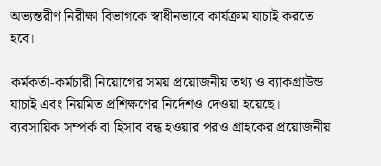অভ্যন্তরীণ নিরীক্ষা বিভাগকে স্বাধীনভাবে কার্যক্রম যাচাই করতে হবে।

কর্মকর্তা-কর্মচারী নিয়োগের সময় প্রয়োজনীয় তথ্য ও ব্যাকগ্রাউন্ড যাচাই এবং নিয়মিত প্রশিক্ষণের নির্দেশও দেওয়া হয়েছে। ব্যবসায়িক সম্পর্ক বা হিসাব বন্ধ হওয়ার পরও গ্রাহকের প্রয়োজনীয়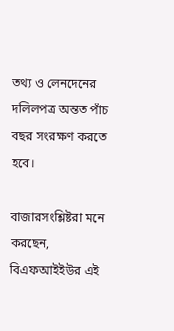তথ্য ও লেনদেনের দলিলপত্র অন্তত পাঁচ বছর সংরক্ষণ করতে হবে।

বাজারসংশ্লিষ্টরা মনে করছেন, বিএফআইইউর এই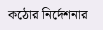কঠোর নির্দেশনার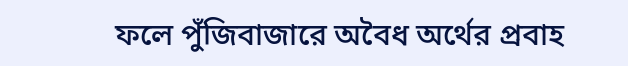ফলে পুঁজিবাজারে অবৈধ অর্থের প্রবাহ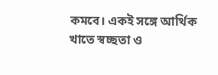কমবে। একই সঙ্গে আর্থিক খাতে স্বচ্ছতা ও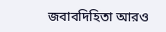জবাবদিহিতা আরও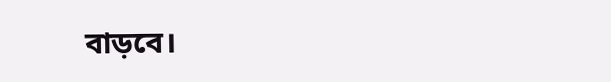বাড়বে।